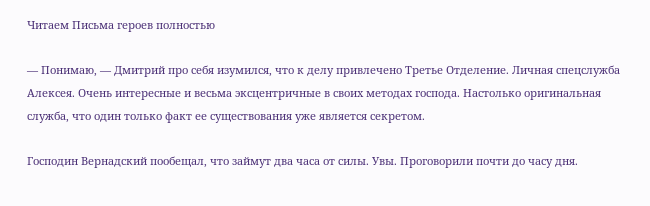Читаем Письма героев полностью

— Понимаю, — Дмитрий про себя изумился, что к делу привлечено Третье Отделение. Личная спецслужба Алексея. Очень интересные и весьма эксцентричные в своих методах господа. Настолько оригинальная служба, что один только факт ее существования уже является секретом.

Господин Вернадский пообещал, что займут два часа от силы. Увы. Проговорили почти до часу дня.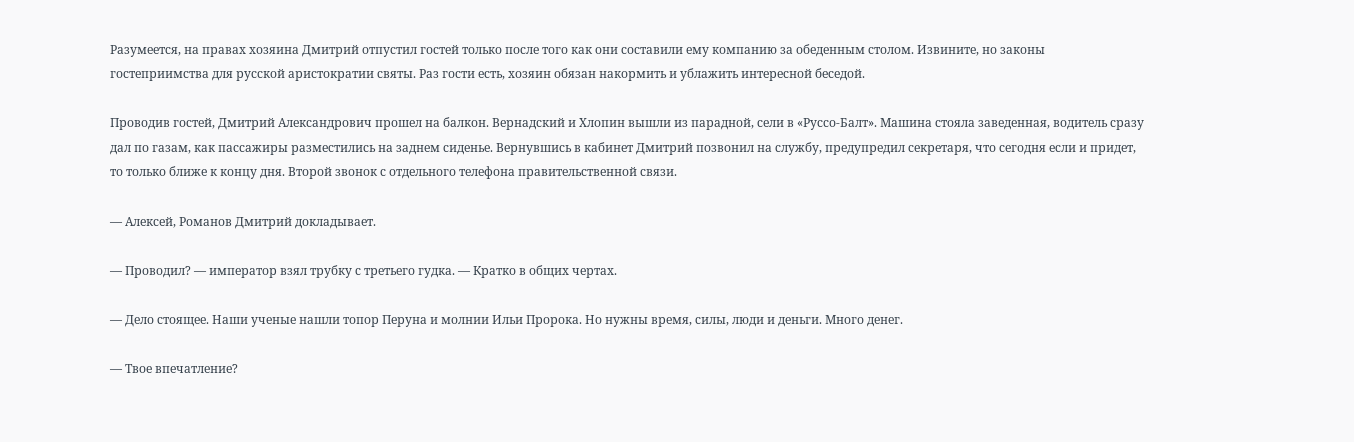Разумеется, на правах хозяина Дмитрий отпустил гостей только после того как они составили ему компанию за обеденным столом. Извините, но законы гостеприимства для русской аристократии святы. Раз гости есть, хозяин обязан накормить и ублажить интересной беседой.

Проводив гостей, Дмитрий Александрович прошел на балкон. Вернадский и Хлопин вышли из парадной, сели в «Руссо-Балт». Машина стояла заведенная, водитель сразу дал по газам, как пассажиры разместились на заднем сиденье. Вернувшись в кабинет Дмитрий позвонил на службу, предупредил секретаря, что сегодня если и придет, то только ближе к концу дня. Второй звонок с отдельного телефона правительственной связи.

— Алексей, Романов Дмитрий докладывает.

— Проводил? — император взял трубку с третьего гудка. — Кратко в общих чертах.

— Дело стоящее. Наши ученые нашли топор Перуна и молнии Ильи Пророка. Но нужны время, силы, люди и деньги. Много денег.

— Твое впечатление?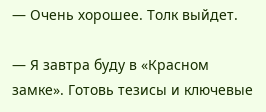— Очень хорошее. Толк выйдет.

— Я завтра буду в «Красном замке». Готовь тезисы и ключевые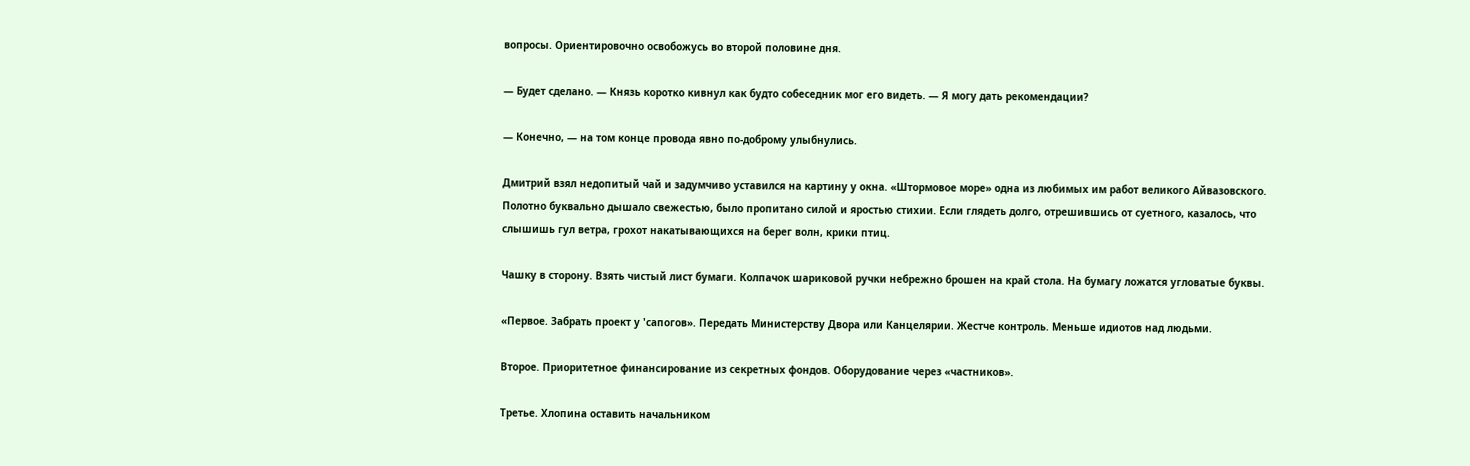вопросы. Ориентировочно освобожусь во второй половине дня.

— Будет сделано. — Князь коротко кивнул как будто собеседник мог его видеть. — Я могу дать рекомендации?

— Конечно, — на том конце провода явно по-доброму улыбнулись.

Дмитрий взял недопитый чай и задумчиво уставился на картину у окна. «Штормовое море» одна из любимых им работ великого Айвазовского. Полотно буквально дышало свежестью, было пропитано силой и яростью стихии. Если глядеть долго, отрешившись от суетного, казалось, что слышишь гул ветра, грохот накатывающихся на берег волн, крики птиц.

Чашку в сторону. Взять чистый лист бумаги. Колпачок шариковой ручки небрежно брошен на край стола. На бумагу ложатся угловатые буквы.

«Первое. Забрать проект у 'сапогов». Передать Министерству Двора или Канцелярии. Жестче контроль. Меньше идиотов над людьми.

Второе. Приоритетное финансирование из секретных фондов. Оборудование через «частников».

Третье. Хлопина оставить начальником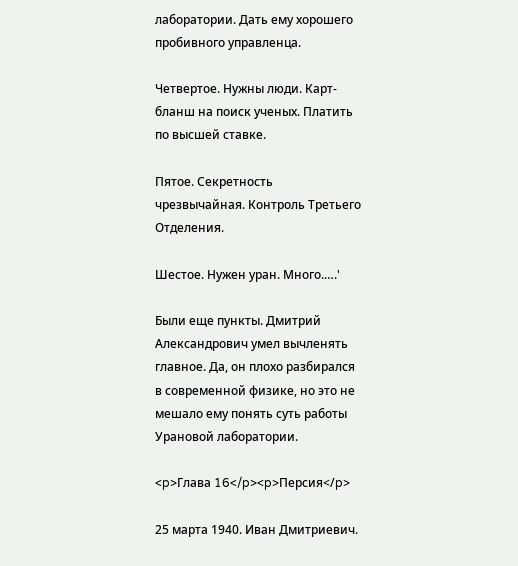лаборатории. Дать ему хорошего пробивного управленца.

Четвертое. Нужны люди. Карт-бланш на поиск ученых. Платить по высшей ставке.

Пятое. Секретность чрезвычайная. Контроль Третьего Отделения.

Шестое. Нужен уран. Много.….'

Были еще пункты. Дмитрий Александрович умел вычленять главное. Да, он плохо разбирался в современной физике, но это не мешало ему понять суть работы Урановой лаборатории.

<p>Глава 16</p><p>Персия</p>

25 марта 1940. Иван Дмитриевич.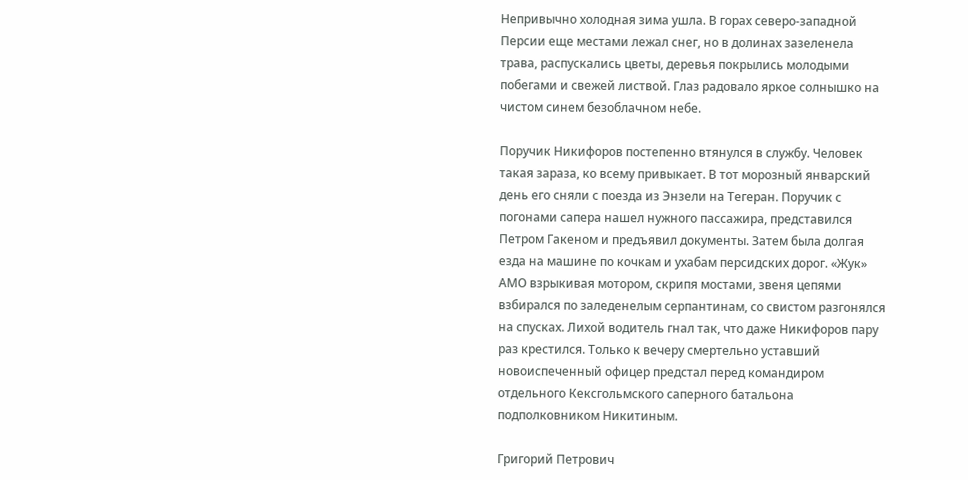Непривычно холодная зима ушла. В горах северо-западной Персии еще местами лежал снег, но в долинах зазеленела трава, распускались цветы, деревья покрылись молодыми побегами и свежей листвой. Глаз радовало яркое солнышко на чистом синем безоблачном небе.

Поручик Никифоров постепенно втянулся в службу. Человек такая зараза, ко всему привыкает. В тот морозный январский день его сняли с поезда из Энзели на Тегеран. Поручик с погонами сапера нашел нужного пассажира, представился Петром Гакеном и предъявил документы. Затем была долгая езда на машине по кочкам и ухабам персидских дорог. «Жук» АМО взрыкивая мотором, скрипя мостами, звеня цепями взбирался по заледенелым серпантинам, со свистом разгонялся на спусках. Лихой водитель гнал так, что даже Никифоров пару раз крестился. Только к вечеру смертельно уставший новоиспеченный офицер предстал перед командиром отдельного Кексгольмского саперного батальона подполковником Никитиным.

Григорий Петрович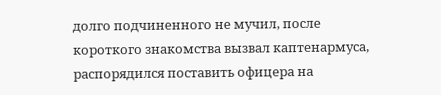долго подчиненного не мучил, после короткого знакомства вызвал каптенармуса, распорядился поставить офицера на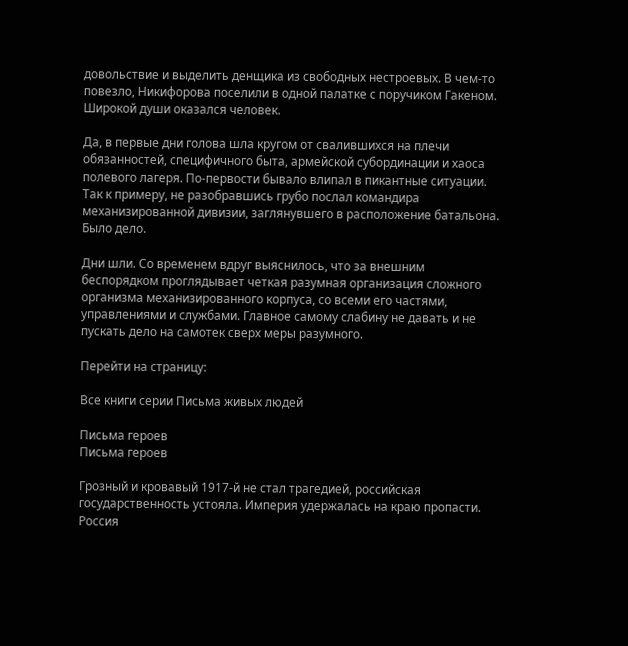довольствие и выделить денщика из свободных нестроевых. В чем-то повезло, Никифорова поселили в одной палатке с поручиком Гакеном. Широкой души оказался человек.

Да, в первые дни голова шла кругом от свалившихся на плечи обязанностей, специфичного быта, армейской субординации и хаоса полевого лагеря. По-первости бывало влипал в пикантные ситуации. Так к примеру, не разобравшись грубо послал командира механизированной дивизии, заглянувшего в расположение батальона. Было дело.

Дни шли. Со временем вдруг выяснилось, что за внешним беспорядком проглядывает четкая разумная организация сложного организма механизированного корпуса, со всеми его частями, управлениями и службами. Главное самому слабину не давать и не пускать дело на самотек сверх меры разумного.

Перейти на страницу:

Все книги серии Письма живых людей

Письма героев
Письма героев

Грозный и кровавый 1917-й не стал трагедией, российская государственность устояла. Империя удержалась на краю пропасти. Россия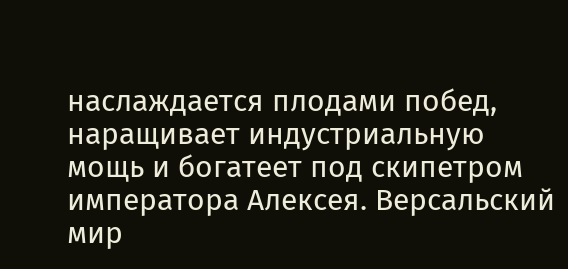наслаждается плодами побед, наращивает индустриальную мощь и богатеет под скипетром императора Алексея. Версальский мир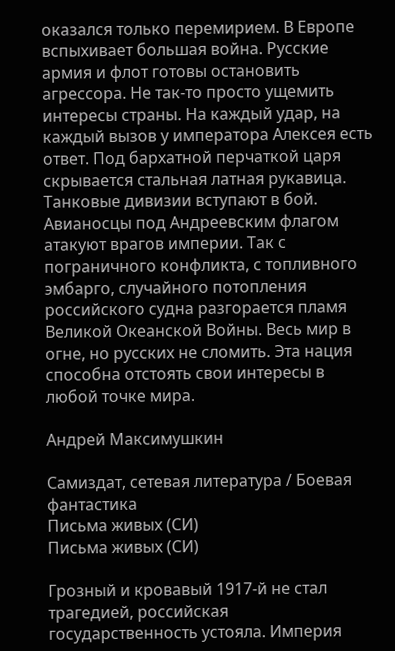оказался только перемирием. В Европе вспыхивает большая война. Русские армия и флот готовы остановить агрессора. Не так-то просто ущемить интересы страны. На каждый удар, на каждый вызов у императора Алексея есть ответ. Под бархатной перчаткой царя скрывается стальная латная рукавица. Танковые дивизии вступают в бой. Авианосцы под Андреевским флагом атакуют врагов империи. Так с пограничного конфликта, с топливного эмбарго, случайного потопления российского судна разгорается пламя Великой Океанской Войны. Весь мир в огне, но русских не сломить. Эта нация способна отстоять свои интересы в любой точке мира.

Андрей Максимушкин

Самиздат, сетевая литература / Боевая фантастика
Письма живых (СИ)
Письма живых (СИ)

Грозный и кровавый 1917-й не стал трагедией, российская государственность устояла. Империя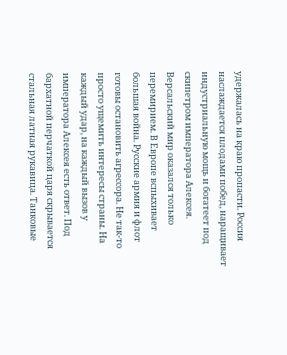удержалась на краю пропасти. Россия наслаждается плодами побед, наращивает индустриальную мощь и богатеет под скипетром императора Алексея. Версальский мир оказался только перемирием. В Европе вспыхивает большая война. Русские армия и флот готовы остановить агрессора. Не так-то просто ущемить интересы страны. На каждый удар, на каждый вызов у императора Алексея есть ответ. Под бархатной перчаткой царя скрывается стальная латная рукавица. Танковые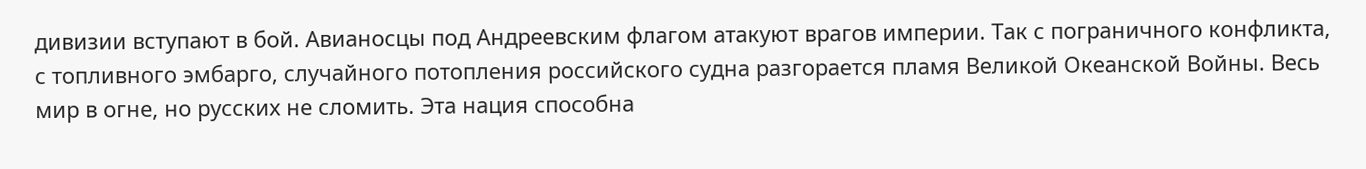дивизии вступают в бой. Авианосцы под Андреевским флагом атакуют врагов империи. Так с пограничного конфликта, с топливного эмбарго, случайного потопления российского судна разгорается пламя Великой Океанской Войны. Весь мир в огне, но русских не сломить. Эта нация способна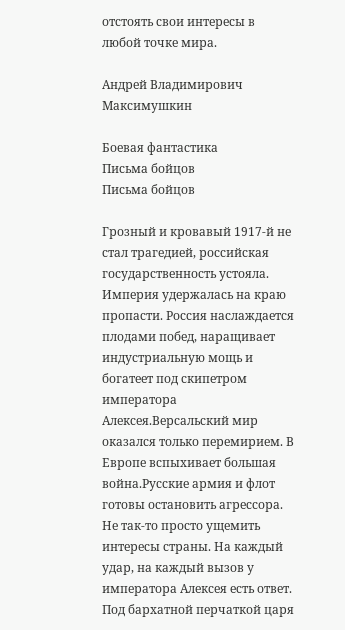отстоять свои интересы в любой точке мира.

Андрей Владимирович Максимушкин

Боевая фантастика
Письма бойцов
Письма бойцов

Грозный и кровавый 1917-й не стал трагедией, российская государственность устояла. Империя удержалась на краю пропасти. Россия наслаждается плодами побед, наращивает индустриальную мощь и богатеет под скипетром императора Алексея.Версальский мир оказался только перемирием. В Европе вспыхивает большая война.Русские армия и флот готовы остановить агрессора. Не так-то просто ущемить интересы страны. На каждый удар, на каждый вызов у императора Алексея есть ответ. Под бархатной перчаткой царя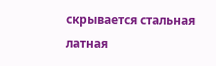скрывается стальная латная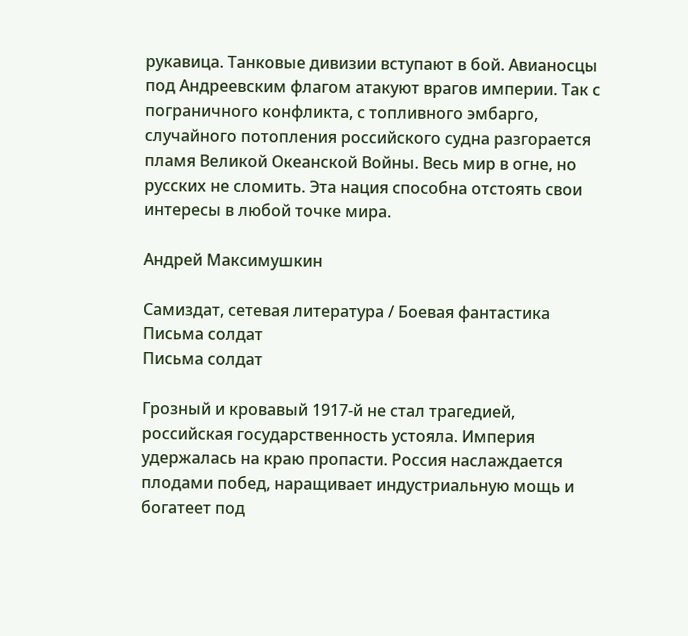рукавица. Танковые дивизии вступают в бой. Авианосцы под Андреевским флагом атакуют врагов империи. Так с пограничного конфликта, с топливного эмбарго, случайного потопления российского судна разгорается пламя Великой Океанской Войны. Весь мир в огне, но русских не сломить. Эта нация способна отстоять свои интересы в любой точке мира.

Андрей Максимушкин

Самиздат, сетевая литература / Боевая фантастика
Письма солдат
Письма солдат

Грозный и кровавый 1917-й не стал трагедией, российская государственность устояла. Империя удержалась на краю пропасти. Россия наслаждается плодами побед, наращивает индустриальную мощь и богатеет под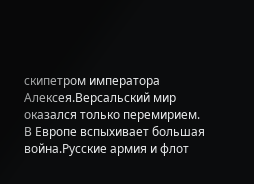скипетром императора Алексея.Версальский мир оказался только перемирием. В Европе вспыхивает большая война.Русские армия и флот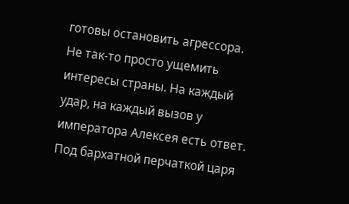готовы остановить агрессора. Не так-то просто ущемить интересы страны. На каждый удар, на каждый вызов у императора Алексея есть ответ. Под бархатной перчаткой царя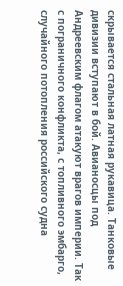скрывается стальная латная рукавица. Танковые дивизии вступают в бой. Авианосцы под Андреевским флагом атакуют врагов империи. Так с пограничного конфликта, с топливного эмбарго, случайного потопления российского судна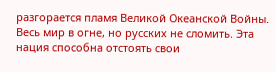разгорается пламя Великой Океанской Войны. Весь мир в огне, но русских не сломить. Эта нация способна отстоять свои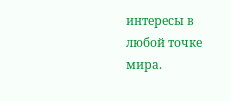интересы в любой точке мира.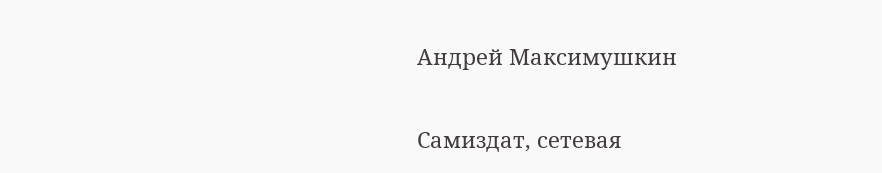Андрей Максимушкин

Самиздат, сетевая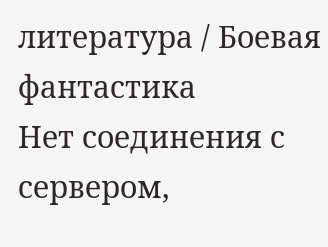литература / Боевая фантастика
Нет соединения с сервером,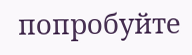попробуйте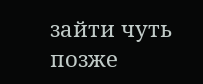зайти чуть позже